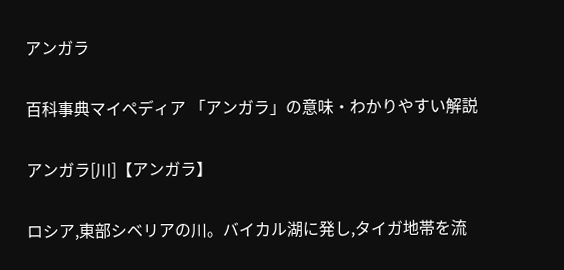アンガラ

百科事典マイペディア 「アンガラ」の意味・わかりやすい解説

アンガラ[川]【アンガラ】

ロシア,東部シベリアの川。バイカル湖に発し,タイガ地帯を流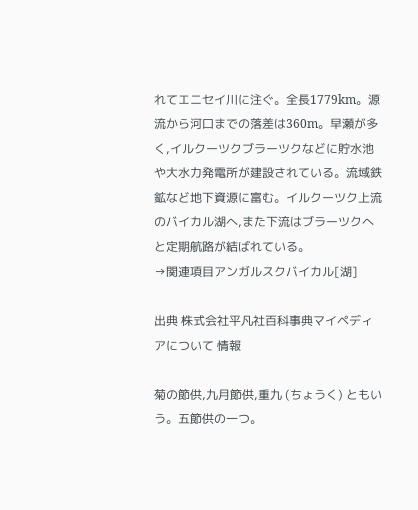れてエニセイ川に注ぐ。全長1779km。源流から河口までの落差は360m。早瀬が多く,イルクーツクブラーツクなどに貯水池や大水力発電所が建設されている。流域鉄鉱など地下資源に富む。イルクーツク上流のバイカル湖へ,また下流はブラーツクへと定期航路が結ばれている。
→関連項目アンガルスクバイカル[湖]

出典 株式会社平凡社百科事典マイペディアについて 情報

菊の節供,九月節供,重九 (ちょうく) ともいう。五節供の一つ。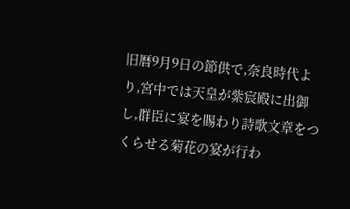旧暦9月9日の節供で,奈良時代より,宮中では天皇が紫宸殿に出御し,群臣に宴を賜わり詩歌文章をつくらせる菊花の宴が行わ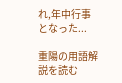れ,年中行事となった...

重陽の用語解説を読む